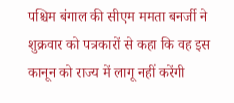पश्चिम बंगाल की सीएम ममता बनर्जी ने शुक्रवार को पत्रकारों से कहा कि वह इस कानून को राज्य में लागू नहीं करेंगी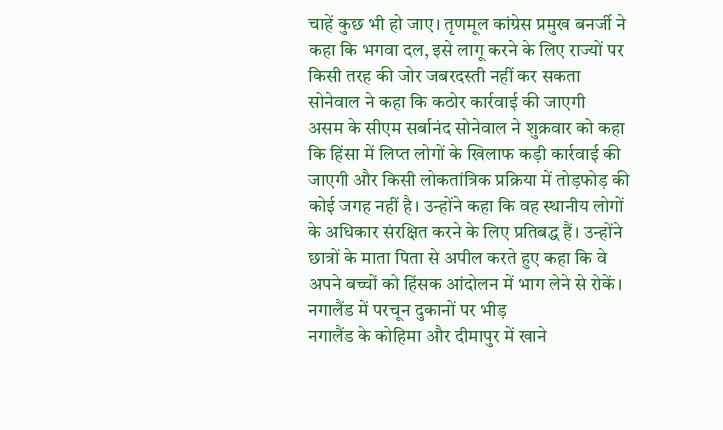चाहें कुछ भी हो जाए। तृणमूल कांग्रेस प्रमुख बनर्जी ने कहा कि भगवा दल, इसे लागू करने के लिए राज्यों पर किसी तरह की जोर जबरदस्ती नहीं कर सकता
सोनेवाल ने कहा कि कठोर कार्रवाई की जाएगी
असम के सीएम सर्बानंद सोनेवाल ने शुक्रवार को कहा कि हिंसा में लिप्त लोगों के खिलाफ कड़ी कार्रवाई की जाएगी और किसी लोकतांत्रिक प्रक्रिया में तोड़फोड़ की कोई जगह नहीं है। उन्होंने कहा कि वह स्थानीय लोगों के अधिकार संरक्षित करने के लिए प्रतिबद्ध हैं। उन्होंने छात्रों के माता पिता से अपील करते हुए कहा कि वे अपने बच्चों को हिंसक आंदोलन में भाग लेने से रोकें।
नगालैंड में परचून दुकानों पर भीड़
नगालैंड के कोहिमा और दीमापुर में खाने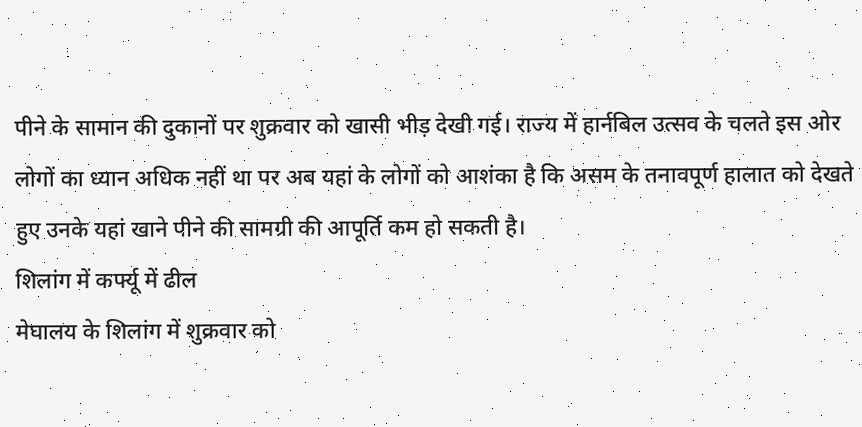पीने के सामान की दुकानों पर शुक्रवार को खासी भीड़ देखी गई। राज्य में हार्नबिल उत्सव के चलते इस ओर लोगों का ध्यान अधिक नहीं था पर अब यहां के लोगों को आशंका है कि असम के तनावपूर्ण हालात को देखते हुए उनके यहां खाने पीने की सामग्री की आपूर्ति कम हो सकती है।
शिलांग में कर्फ्यू में ढील
मेघालय के शिलांग में शुक्रवार को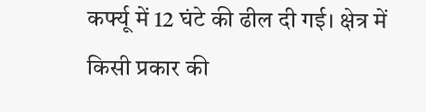कर्फ्यू में 12 घंटे की ढील दी गई। क्षेत्र में किसी प्रकार की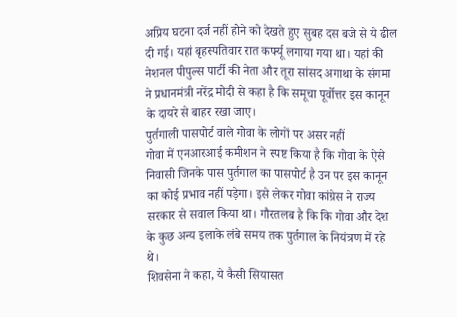अप्रिय घटना दर्ज नहीं होने को देखते हुए सुबह दस बजे से ये ढील दी गई। यहां बृहस्पतिवार रात कर्फ्यू लगाया गया था। यहां की नेशनल पीपुल्स पार्टी की नेता और तूरा सांसद अगाथा के संगमा ने प्रधानमंत्री नरेंद्र मोदी से कहा है कि समूचा पूर्वोत्तर इस कानून के दायरे से बाहर रखा जाए।
पुर्तगाली पासपोर्ट वाले गोवा के लोगों पर असर नहीं
गोवा में एनआरआई कमीशन ने स्पष्ट किया है कि गोवा के ऐसे निवासी जिनके पास पुर्तगाल का पासपोर्ट है उन पर इस कानून का कोई प्रभाव नहीं पड़ेगा। इसे लेकर गोवा कांग्रेस ने राज्य सरकार से सवाल किया था। गौरतलब है कि कि गोवा और देश के कुछ अन्य इलाके लंबे समय तक पुर्तगाल के नियंत्रण में रहे थे।
शिवसेना ने कहा, ये कैसी सियासत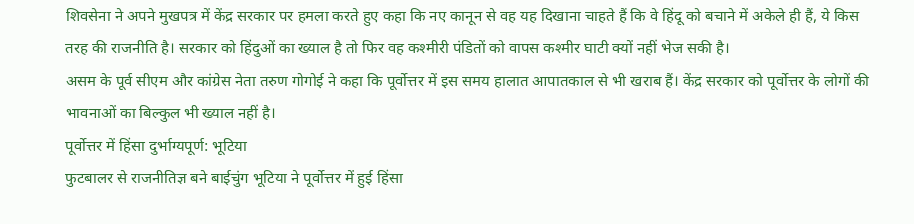शिवसेना ने अपने मुखपत्र में केंद्र सरकार पर हमला करते हुए कहा कि नए कानून से वह यह दिखाना चाहते हैं कि वे हिंदू को बचाने में अकेले ही हैं, ये किस तरह की राजनीति है। सरकार को हिंदुओं का ख्याल है तो फिर वह कश्मीरी पंडितों को वापस कश्मीर घाटी क्यों नहीं भेज सकी है।
असम के पूर्व सीएम और कांग्रेस नेता तरुण गोगोई ने कहा कि पूर्वोत्तर में इस समय हालात आपातकाल से भी खराब हैं। केंद्र सरकार को पूर्वोत्तर के लोगों की भावनाओं का बिल्कुल भी ख्याल नहीं है।
पूर्वोत्तर में हिंसा दुर्भाग्यपूर्ण: भूटिया
फुटबालर से राजनीतिज्ञ बने बाईचुंग भूटिया ने पूर्वोत्तर में हुई हिंसा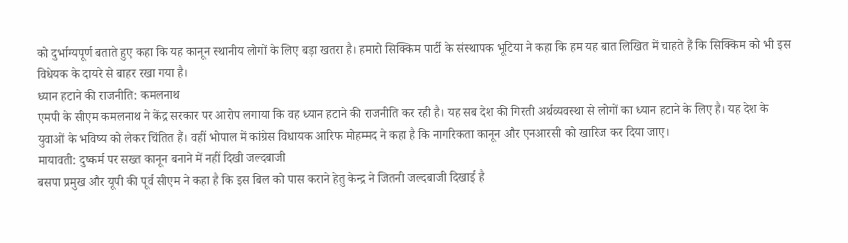को दुर्भाग्यपूर्ण बताते हुए कहा कि यह कानून स्थानीय लोगों के लिए बड़ा खतरा है। हमारो सिक्किम पार्टी के संस्थापक भूटिया ने कहा कि हम यह बात लिखित में चाहते हैं कि सिक्किम को भी इस विधेयक के दायरे से बाहर रखा गया है।
ध्यान हटाने की राजनीति: कमलनाथ
एमपी के सीएम कमलनाथ ने केंद्र सरकार पर आरोप लगाया कि वह ध्यान हटाने की राजनीति कर रही है। यह सब देश की गिरती अर्थव्यवस्था से लोगों का ध्यान हटाने के लिए है। यह देश के युवाओं के भविष्य को लेकर चिंतित हैं। वहीं भोपाल में कांग्रेस विधायक आरिफ मोहम्मद ने कहा है कि नागरिकता कानून और एनआरसी को खारिज कर दिया जाए।
मायावती: दुष्कर्म पर सख्त कानून बनाने में नहीं दिखी जल्दबाजी
बसपा प्रमुख और यूपी की पूर्व सीएम ने कहा है कि इस बिल को पास कराने हेतु केन्द्र ने जितनी जल्दबाजी दिखाई है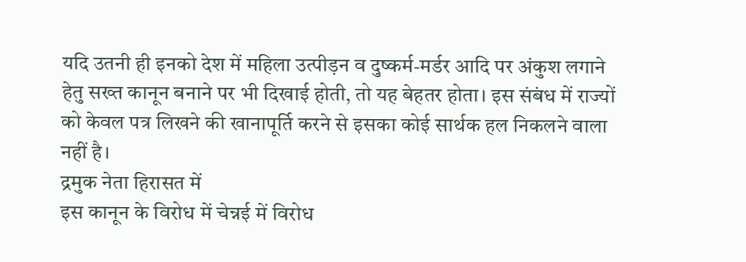यदि उतनी ही इनको देश में महिला उत्पीड़न व दुष्कर्म-मर्डर आदि पर अंकुश लगाने हेतु सख्त कानून बनाने पर भी दिखाई होती, तो यह बेहतर होता। इस संबंध में राज्यों को केवल पत्र लिखने की खानापूर्ति करने से इसका कोई सार्थक हल निकलने वाला नहीं है।
द्रमुक नेता हिरासत में
इस कानून के विरोध में चेन्नई में विरोध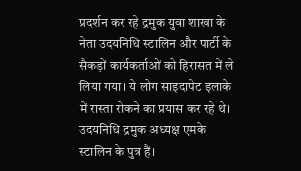प्रदर्शन कर रहे द्रमुक युवा शाखा के नेता उदयनिधि स्टालिन और पार्टी के सैकड़ों कार्यकर्ताओं को हिरासत में ले लिया गया। ये लोग साइदापेट इलाके में रास्ता रोकने का प्रयास कर रहे थे। उदयनिधि द्रमुक अध्यक्ष एमके स्टालिन के पुत्र हैं।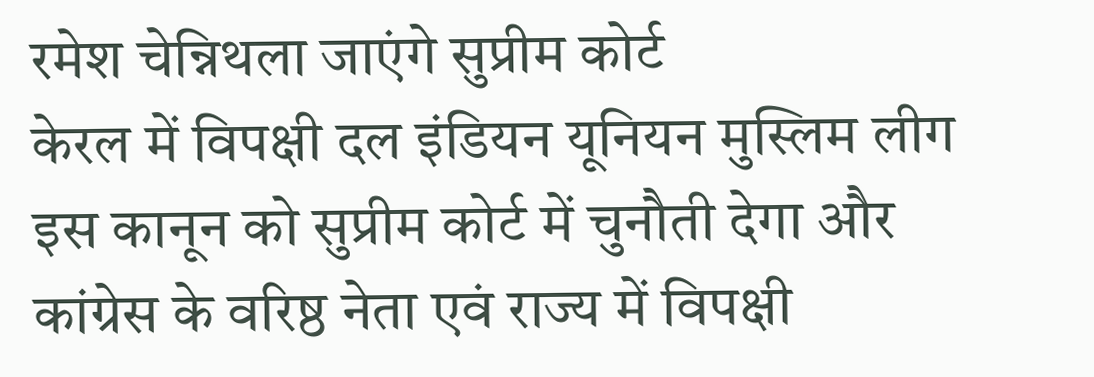रमेश चेन्निथला जाएंगे सुप्रीम कोर्ट
केरल में विपक्षी दल इंडियन यूनियन मुस्लिम लीग इस कानून को सुप्रीम कोर्ट में चुनौती देगा और कांग्रेस के वरिष्ठ नेता एवं राज्य में विपक्षी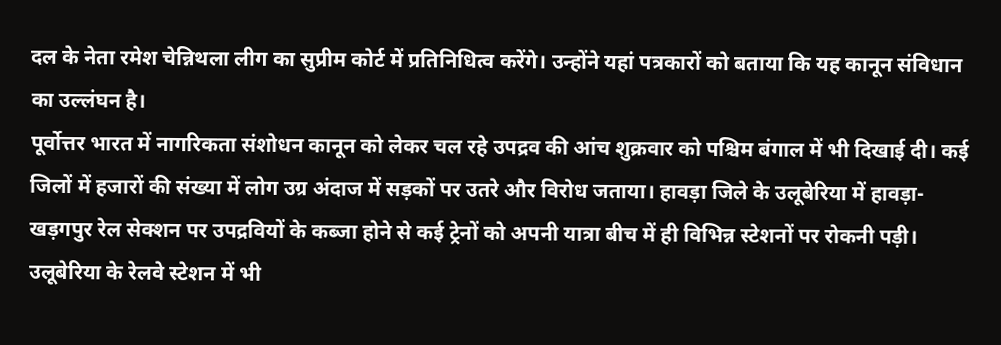दल के नेता रमेश चेन्निथला लीग का सुप्रीम कोर्ट में प्रतिनिधित्व करेंगे। उन्होंने यहां पत्रकारों को बताया कि यह कानून संविधान का उल्लंघन है।
पूर्वोत्तर भारत में नागरिकता संशोधन कानून को लेकर चल रहे उपद्रव की आंच शुक्रवार को पश्चिम बंगाल में भी दिखाई दी। कई जिलों में हजारों की संख्या में लोग उग्र अंदाज में सड़कों पर उतरे और विरोध जताया। हावड़ा जिले के उलूबेरिया में हावड़ा-खड़गपुर रेल सेक्शन पर उपद्रवियों के कब्जा होने से कई ट्रेनों को अपनी यात्रा बीच में ही विभिन्न स्टेशनों पर रोकनी पड़ी।
उलूबेरिया के रेलवे स्टेशन में भी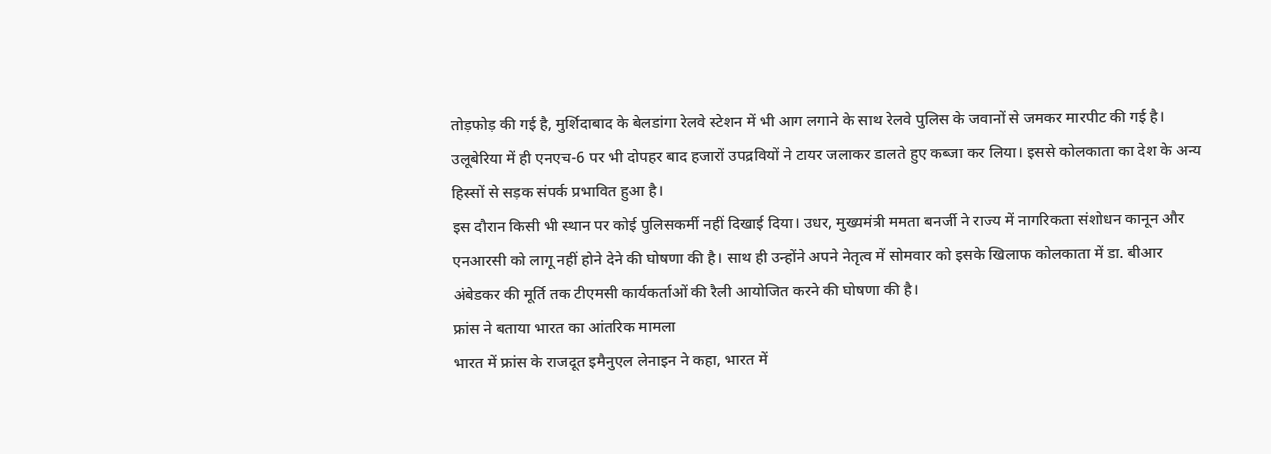तोड़फोड़ की गई है, मुर्शिदाबाद के बेलडांगा रेलवे स्टेशन में भी आग लगाने के साथ रेलवे पुलिस के जवानों से जमकर मारपीट की गई है। उलूबेरिया में ही एनएच-6 पर भी दोपहर बाद हजारों उपद्रवियों ने टायर जलाकर डालते हुए कब्जा कर लिया। इससे कोलकाता का देश के अन्य हिस्सों से सड़क संपर्क प्रभावित हुआ है।
इस दौरान किसी भी स्थान पर कोई पुलिसकर्मी नहीं दिखाई दिया। उधर, मुख्यमंत्री ममता बनर्जी ने राज्य में नागरिकता संशोधन कानून और एनआरसी को लागू नहीं होने देने की घोषणा की है। साथ ही उन्होंने अपने नेतृत्व में सोमवार को इसके खिलाफ कोलकाता में डा. बीआर अंबेडकर की मूर्ति तक टीएमसी कार्यकर्ताओं की रैली आयोजित करने की घोषणा की है।
फ्रांस ने बताया भारत का आंतरिक मामला
भारत में फ्रांस के राजदूत इमैनुएल लेनाइन ने कहा, भारत में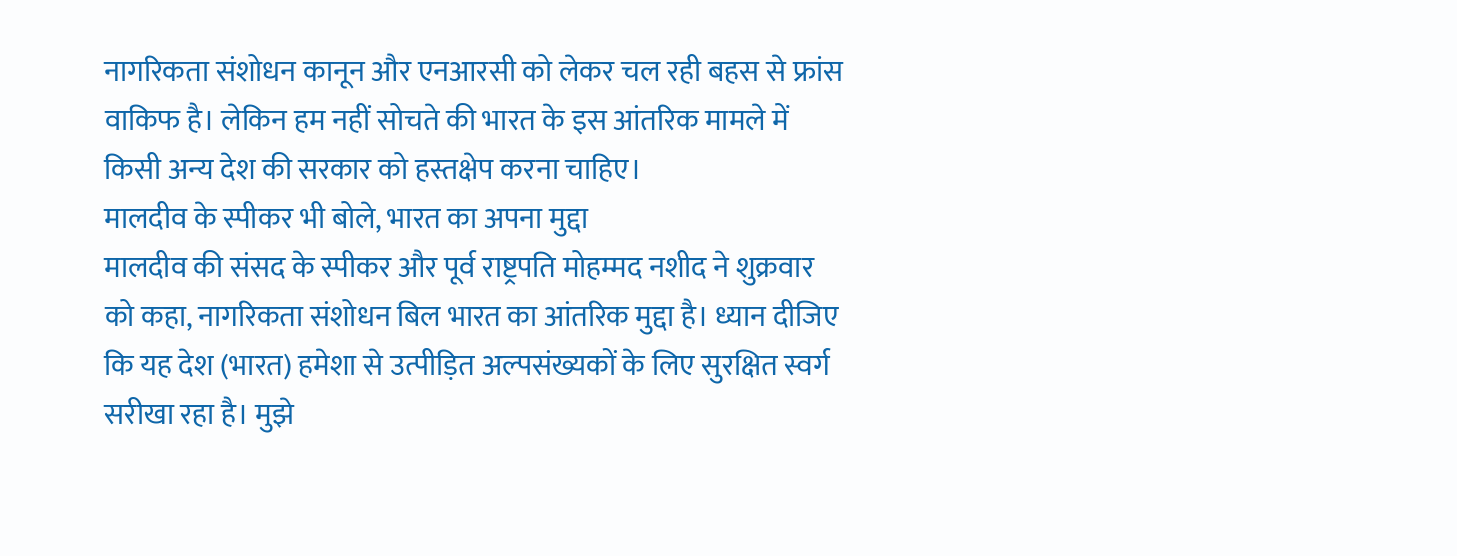नागरिकता संशोधन कानून और एनआरसी को लेकर चल रही बहस से फ्रांस वाकिफ है। लेकिन हम नहीं सोचते की भारत के इस आंतरिक मामले में किसी अन्य देश की सरकार को हस्तक्षेप करना चाहिए।
मालदीव के स्पीकर भी बोले, भारत का अपना मुद्दा
मालदीव की संसद के स्पीकर और पूर्व राष्ट्रपति मोहम्मद नशीद ने शुक्रवार को कहा, नागरिकता संशोधन बिल भारत का आंतरिक मुद्दा है। ध्यान दीजिए कि यह देश (भारत) हमेशा से उत्पीड़ित अल्पसंख्यकों के लिए सुरक्षित स्वर्ग सरीखा रहा है। मुझे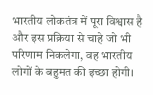भारतीय लोकतंत्र में पूरा विश्वास है और इस प्रक्रिया से चाहे जो भी परिणाम निकलेगा, वह भारतीय लोगों के बहुमत की इच्छा होगी।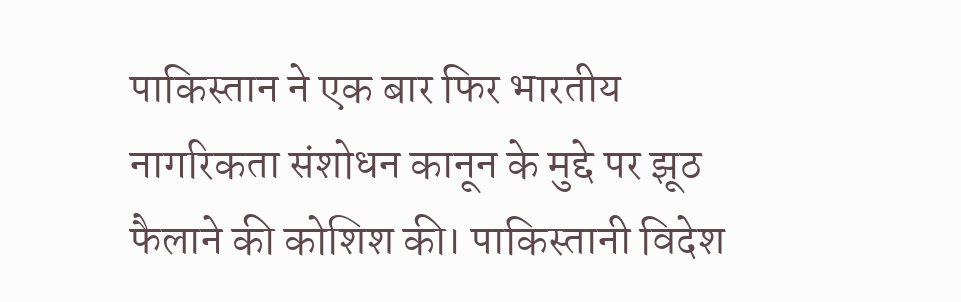पाकिस्तान ने एक बार फिर भारतीय नागरिकता संशोधन कानून के मुद्दे पर झूठ फैलाने की कोशिश की। पाकिस्तानी विदेश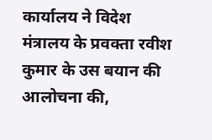कार्यालय ने विदेश मंत्रालय के प्रवक्ता रवीश कुमार के उस बयान की आलोचना की,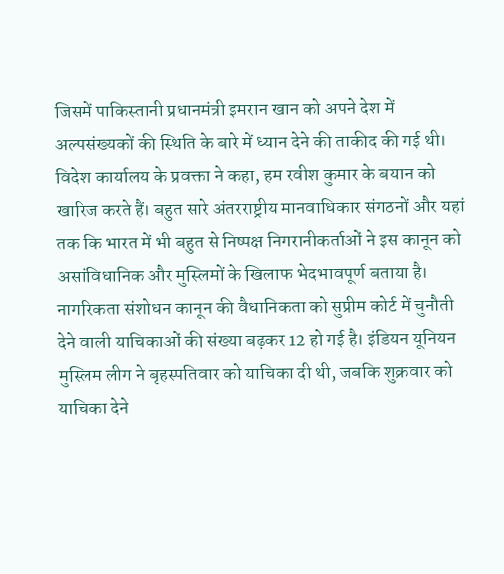जिसमें पाकिस्तानी प्रधानमंत्री इमरान खान को अपने देश में अल्पसंख्यकों की स्थिति के बारे में ध्यान देने की ताकीद की गई थी।
विदेश कार्यालय के प्रवक्ता ने कहा, हम रवीश कुमार के बयान को खारिज करते हैं। बहुत सारे अंतरराष्ट्रीय मानवाधिकार संगठनों और यहां तक कि भारत में भी बहुत से निष्पक्ष निगरानीकर्ताओं ने इस कानून को असांविधानिक और मुस्लिमों के खिलाफ भेदभावपूर्ण बताया है।
नागरिकता संशोधन कानून की वैधानिकता को सुप्रीम कोर्ट में चुनौती देने वाली याचिकाओं की संख्या बढ़कर 12 हो गई है। इंडियन यूनियन मुस्लिम लीग ने बृहस्पतिवार को याचिका दी थी, जबकि शुक्रवार को याचिका देने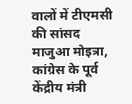वालों में टीएमसी की सांसद माजुआ मोइत्रा, कांग्रेस के पूर्व केंद्रीय मंत्री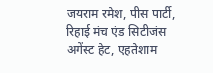जयराम रमेश, पीस पार्टी, रिहाई मंच एंड सिटीजंस अगेंस्ट हेट, एहतेशाम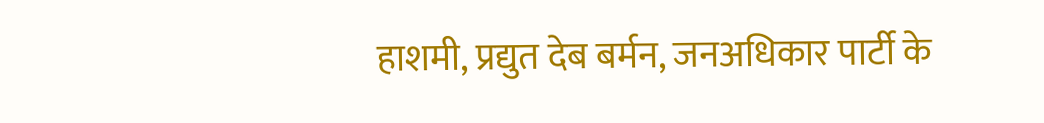हाशमी, प्रद्युत देब बर्मन, जनअधिकार पार्टी के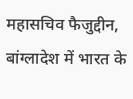महासचिव फैजुद्दीन, बांग्लादेश में भारत के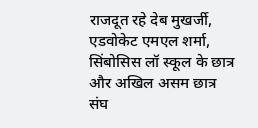राजदूत रहे देब मुखर्जी, एडवोकेट एमएल शर्मा, सिंबोसिस लॉ स्कूल के छात्र और अखिल असम छात्र संघ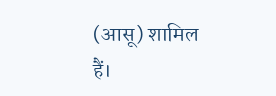(आसू) शामिल हैं।